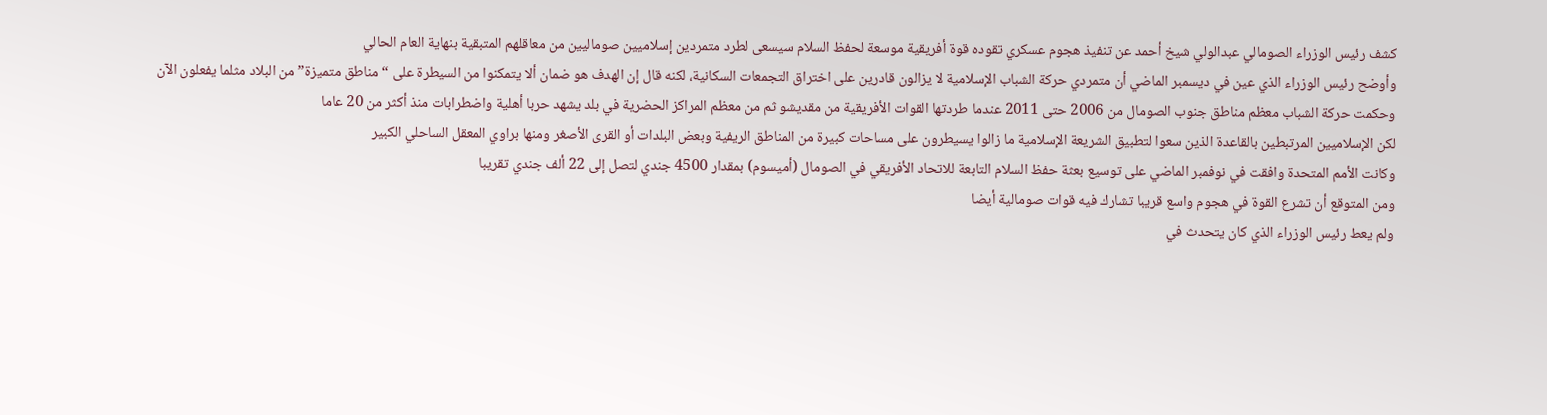كشف رئيس الوزراء الصومالي عبدالولي شيخ أحمد عن تنفيذ هجوم عسكري تقوده قوة أفريقية موسعة لحفظ السلام سيسعى لطرد متمردين إسلاميين صوماليين من معاقلهم المتبقية بنهاية العام الحالي
وأوضح رئيس الوزراء الذي عين في ديسمبر الماضي أن متمردي حركة الشباب الإسلامية لا يزالون قادرين على اختراق التجمعات السكانية، لكنه قال إن الهدف هو ضمان ألا يتمكنوا من السيطرة على “مناطق متميزة” من البلاد مثلما يفعلون الآن
وحكمت حركة الشباب معظم مناطق جنوب الصومال من 2006 حتى 2011 عندما طردتها القوات الأفريقية من مقديشو ثم من معظم المراكز الحضرية في بلد يشهد حربا أهلية واضطرابات منذ أكثر من 20 عاما
لكن الإسلاميين المرتبطين بالقاعدة الذين سعوا لتطبيق الشريعة الإسلامية ما زالوا يسيطرون على مساحات كبيرة من المناطق الريفية وبعض البلدات أو القرى الأصغر ومنها براوي المعقل الساحلي الكبير
وكانت الأمم المتحدة وافقت في نوفمبر الماضي على توسيع بعثة حفظ السلام التابعة للاتحاد الأفريقي في الصومال (أميسوم) بمقدار 4500 جندي لتصل إلى 22 ألف جندي تقريبا
ومن المتوقع أن تشرع القوة في هجوم واسع قريبا تشارك فيه قوات صومالية أيضا
ولم يعط رئيس الوزراء الذي كان يتحدث في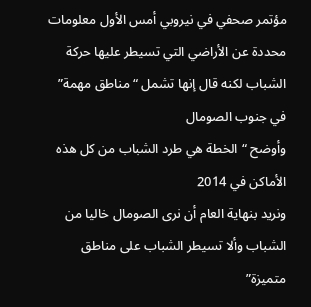مؤتمر صحفي في نيروبي أمس الأول معلومات محددة عن الأراضي التي تسيطر عليها حركة الشباب لكنه قال إنها تشمل “مناطق مهمة” في جنوب الصومال
وأوضح “الخطة هي طرد الشباب من كل هذه الأماكن في 2014
ونريد بنهاية العام أن نرى الصومال خاليا من الشباب وألا تسيطر الشباب على مناطق متميزة”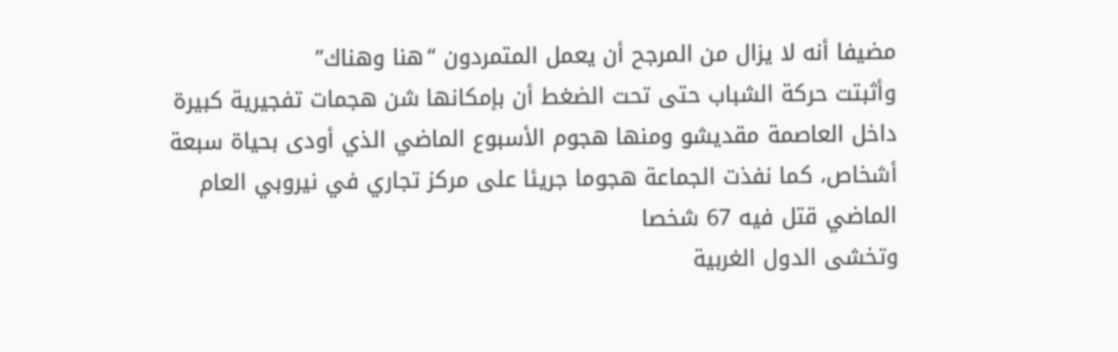مضيفا أنه لا يزال من المرجح أن يعمل المتمردون “هنا وهناك”
وأثبتت حركة الشباب حتى تحت الضغط أن بإمكانها شن هجمات تفجيرية كبيرة داخل العاصمة مقديشو ومنها هجوم الأسبوع الماضي الذي أودى بحياة سبعة أشخاص، كما نفذت الجماعة هجوما جريئا على مركز تجاري في نيروبي العام الماضي قتل فيه 67 شخصا
وتخشى الدول الغربية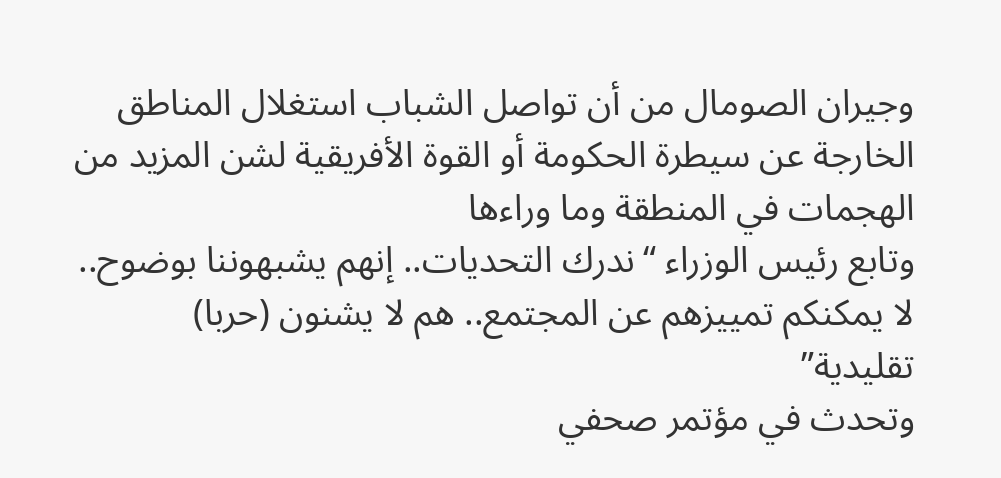وجيران الصومال من أن تواصل الشباب استغلال المناطق الخارجة عن سيطرة الحكومة أو القوة الأفريقية لشن المزيد من الهجمات في المنطقة وما وراءها
وتابع رئيس الوزراء “ندرك التحديات.. إنهم يشبهوننا بوضوح.. لا يمكنكم تمييزهم عن المجتمع.. هم لا يشنون (حربا) تقليدية”
وتحدث في مؤتمر صحفي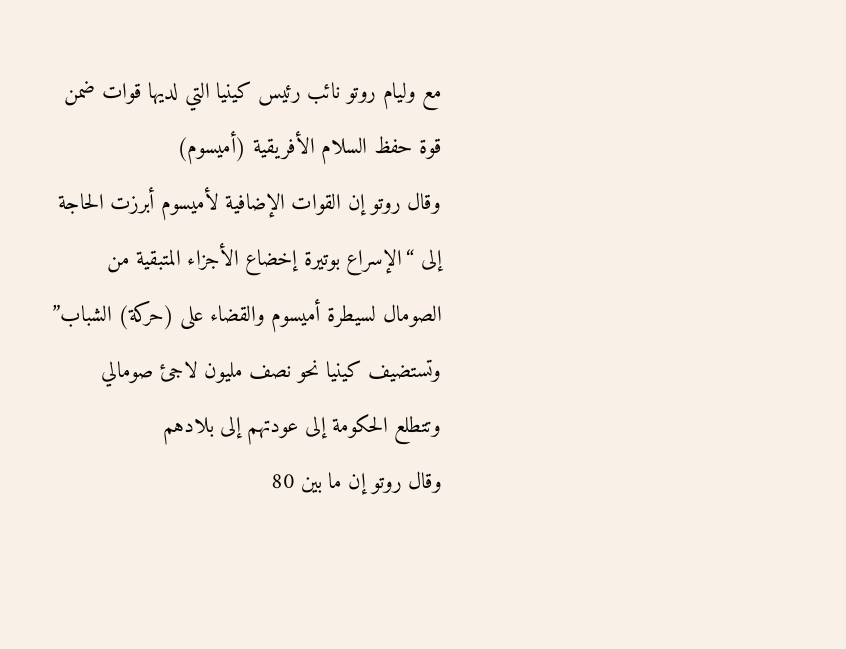مع وليام روتو نائب رئيس كينيا التي لديها قوات ضمن قوة حفظ السلام الأفريقية (أميسوم)
وقال روتو إن القوات الإضافية لأميسوم أبرزت الحاجة إلى “الإسراع بوتيرة إخضاع الأجزاء المتبقية من الصومال لسيطرة أميسوم والقضاء على (حركة) الشباب”
وتستضيف كينيا نحو نصف مليون لاجئ صومالي وتتطلع الحكومة إلى عودتهم إلى بلادهم
وقال روتو إن ما بين 80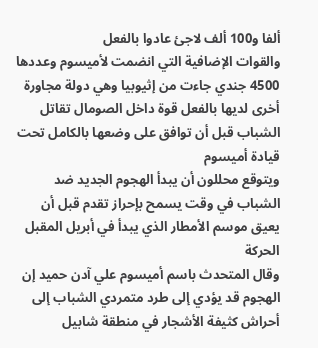ألفا و100 ألف لاجئ عادوا بالفعل
والقوات الإضافية التي انضمت لأميسوم وعددها 4500 جندي جاءت من إثيوبيا وهي دولة مجاورة أخرى لديها بالفعل قوة داخل الصومال تقاتل الشباب قبل أن توافق على وضعها بالكامل تحت قيادة أميسوم
ويتوقع محللون أن يبدأ الهجوم الجديد ضد الشباب في وقت يسمح بإحراز تقدم قبل أن يعيق موسم الأمطار الذي يبدأ في أبريل المقبل الحركة
وقال المتحدث باسم أميسوم علي آدن حميد إن الهجوم قد يؤدي إلى طرد متمردي الشباب إلى أحراش كثيفة الأشجار في منطقة شابيل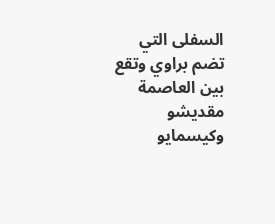السفلى التي تضم براوي وتقع بين العاصمة مقديشو وكيسمايو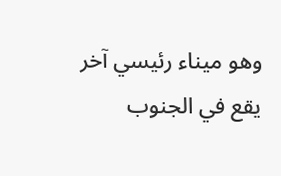وهو ميناء رئيسي آخر يقع في الجنوب